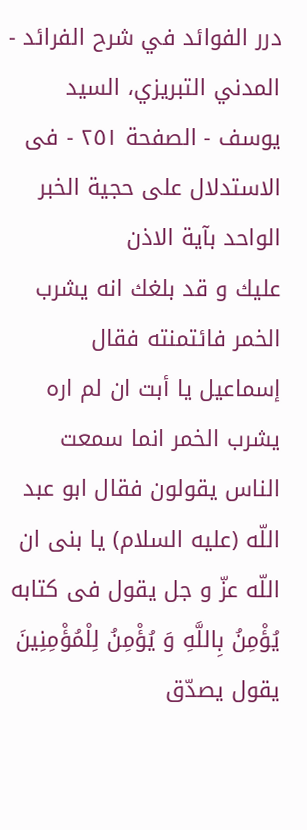درر الفوائد في شرح الفرائد - المدني التبريزي، السيد يوسف - الصفحة ٢٥١ - فى الاستدلال على حجية الخبر الواحد بآية الاذن
عليك و قد بلغك انه يشرب الخمر فائتمنته فقال إسماعيل يا أبت ان لم اره يشرب الخمر انما سمعت الناس يقولون فقال ابو عبد اللّه (عليه السلام) يا بنى ان اللّه عزّ و جل يقول فى كتابه يُؤْمِنُ بِاللَّهِ وَ يُؤْمِنُ لِلْمُؤْمِنِينَ يقول يصدّق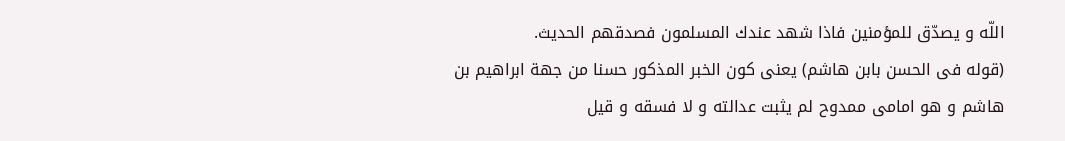اللّه و يصدّق للمؤمنين فاذا شهد عندك المسلمون فصدقهم الحديث.
(قوله فى الحسن بابن هاشم) يعنى كون الخبر المذكور حسنا من جهة ابراهيم بن هاشم و هو امامى ممدوح لم يثبت عدالته و لا فسقه و قيل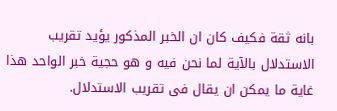بانه ثقة فكيف كان ان الخبر المذكور يؤيد تقريب الاستدلال بالآية لما نحن فيه و هو حجية خبر الواحد هذا غاية ما يمكن ان يقال فى تقريب الاستدلال.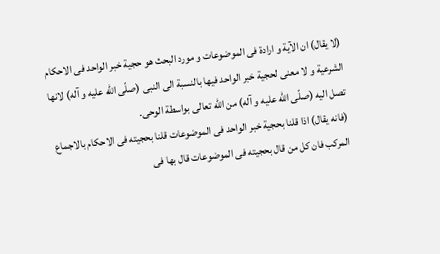(لا يقال) ان الآية و ارادة فى الموضوعات و مورد البحث هو حجية خبر الواحد فى الاحكام الشرعية و لا معنى لحجية خبر الواحد فيها بالنسبة الى النبى (صلّى اللّه عليه و آله) لانها تصل اليه (صلّى اللّه عليه و آله) من اللّه تعالى بواسطة الوحى.
(فانه يقال) اذا قلنا بحجية خبر الواحد فى الموضوعات قلنا بحجيته فى الاحكام بالاجماع المركب فان كل من قال بحجيته فى الموضوعات قال بها فى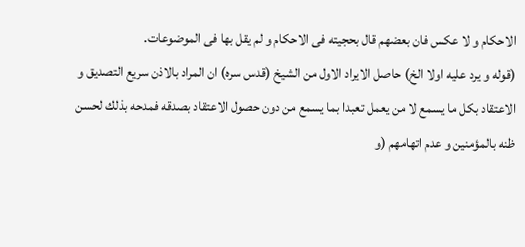الاحكام و لا عكس فان بعضهم قال بحجيته فى الاحكام و لم يقل بها فى الموضوعات.
(قوله و يرد عليه اولا الخ) حاصل الايراد الاول من الشيخ (قدس سره) ان المراد بالاذن سريع التصديق و الاعتقاد بكل ما يسمع لا من يعمل تعبدا بما يسمع من دون حصول الاعتقاد بصدقه فمدحه بذلك لحسن ظنه بالمؤمنين و عدم اتهامهم (و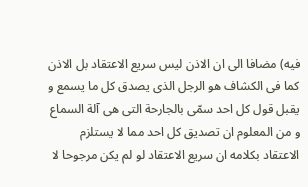فيه) مضافا الى ان الاذن ليس سريع الاعتقاد بل الاذن كما فى الكشاف هو الرجل الذى يصدق كل ما يسمع و يقبل قول كل احد سمّى بالجارحة التى هى آلة السماع و من المعلوم ان تصديق كل احد مما لا يستلزم الاعتقاد بكلامه ان سريع الاعتقاد لو لم يكن مرجوحا لا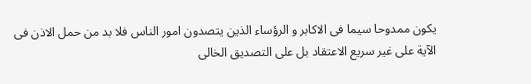يكون ممدوحا سيما فى الاكابر و الرؤساء الذين يتصدون امور الناس فلا بد من حمل الاذن فى الآية على غير سريع الاعتقاد بل على التصديق الخالى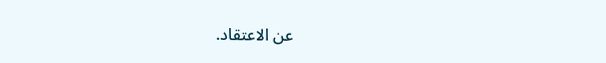عن الاعتقاد.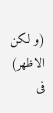(و لكن الاظهر) فى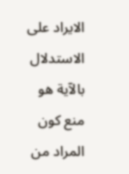الايراد على الاستدلال بالآية هو منع كون المراد من